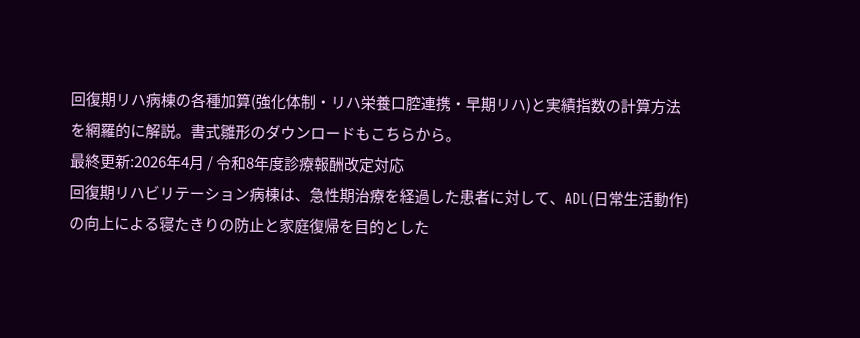回復期リハ病棟の各種加算(強化体制・リハ栄養口腔連携・早期リハ)と実績指数の計算方法を網羅的に解説。書式雛形のダウンロードもこちらから。
最終更新:2026年4月 / 令和8年度診療報酬改定対応
回復期リハビリテーション病棟は、急性期治療を経過した患者に対して、ADL(日常生活動作)の向上による寝たきりの防止と家庭復帰を目的とした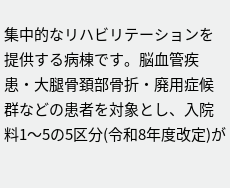集中的なリハビリテーションを提供する病棟です。脳血管疾患・大腿骨頚部骨折・廃用症候群などの患者を対象とし、入院料1〜5の5区分(令和8年度改定)が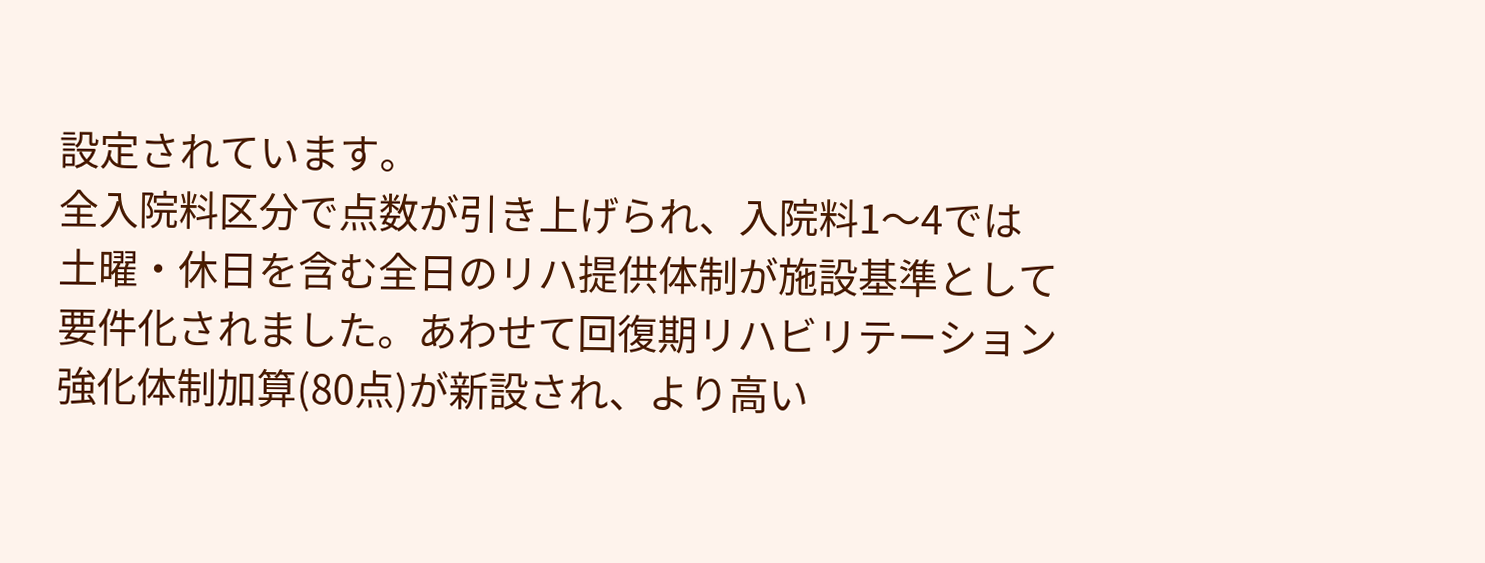設定されています。
全入院料区分で点数が引き上げられ、入院料1〜4では土曜・休日を含む全日のリハ提供体制が施設基準として要件化されました。あわせて回復期リハビリテーション強化体制加算(80点)が新設され、より高い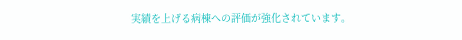実績を上げる病棟への評価が強化されています。